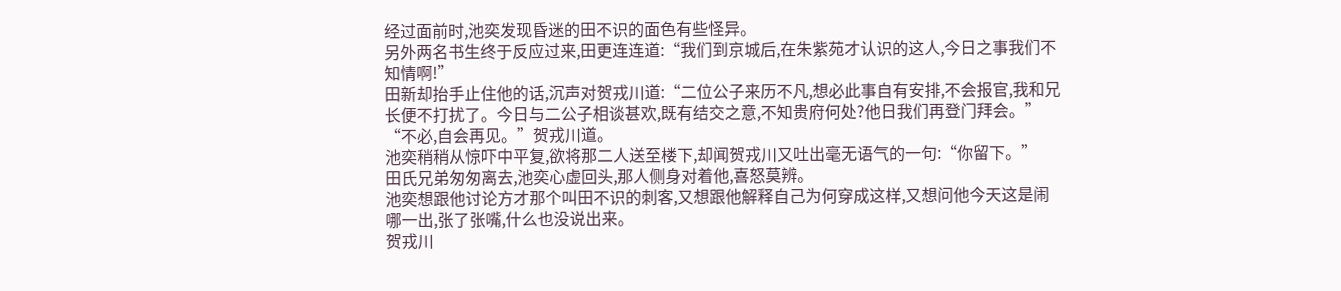经过面前时,池奕发现昏迷的田不识的面色有些怪异。
另外两名书生终于反应过来,田更连连道:“我们到京城后,在朱紫苑才认识的这人,今日之事我们不知情啊!”
田新却抬手止住他的话,沉声对贺戎川道:“二位公子来历不凡,想必此事自有安排,不会报官,我和兄长便不打扰了。今日与二公子相谈甚欢,既有结交之意,不知贵府何处?他日我们再登门拜会。”
“不必,自会再见。”贺戎川道。
池奕稍稍从惊吓中平复,欲将那二人送至楼下,却闻贺戎川又吐出毫无语气的一句:“你留下。”
田氏兄弟匆匆离去,池奕心虚回头,那人侧身对着他,喜怒莫辨。
池奕想跟他讨论方才那个叫田不识的刺客,又想跟他解释自己为何穿成这样,又想问他今天这是闹哪一出,张了张嘴,什么也没说出来。
贺戎川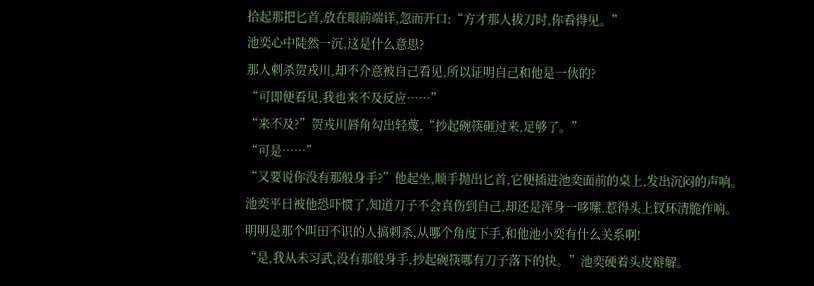拾起那把匕首,放在眼前端详,忽而开口:“方才那人拔刀时,你看得见。”
池奕心中陡然一沉,这是什么意思?
那人刺杀贺戎川,却不介意被自己看见,所以证明自己和他是一伙的?
“可即便看见,我也来不及反应……”
“来不及?”贺戎川唇角勾出轻蔑,“抄起碗筷砸过来,足够了。”
“可是……”
“又要说你没有那般身手?”他起坐,顺手抛出匕首,它便插进池奕面前的桌上,发出沉闷的声响。
池奕平日被他恐吓惯了,知道刀子不会真伤到自己,却还是浑身一哆嗦,惹得头上钗环清脆作响。
明明是那个叫田不识的人搞刺杀,从哪个角度下手,和他池小奕有什么关系啊!
“是,我从未习武,没有那般身手,抄起碗筷哪有刀子落下的快。”池奕硬着头皮辩解。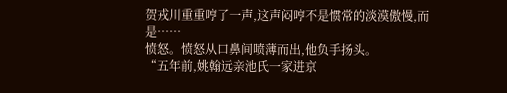贺戎川重重哼了一声,这声闷哼不是惯常的淡漠傲慢,而是……
愤怒。愤怒从口鼻间喷薄而出,他负手扬头。
“五年前,姚翰远亲池氏一家进京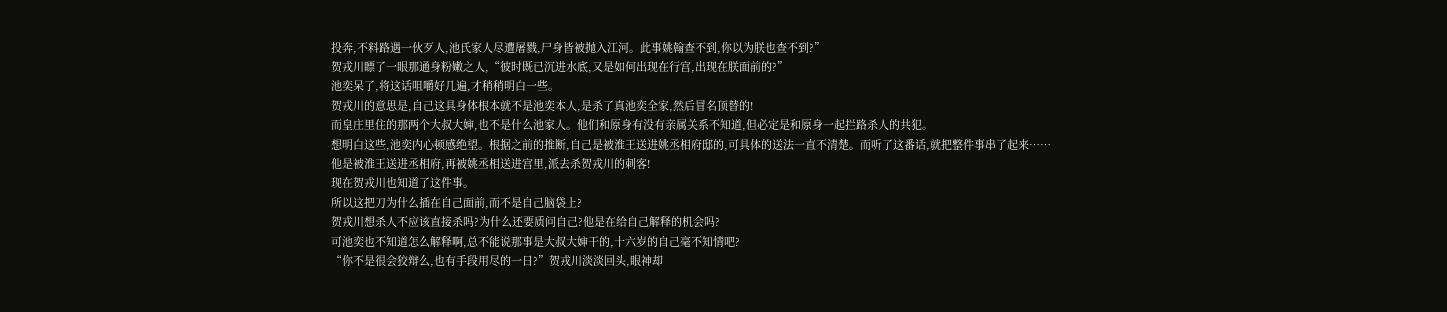投奔,不料路遇一伙歹人,池氏家人尽遭屠戮,尸身皆被抛入江河。此事姚翰查不到,你以为朕也查不到?”
贺戎川瞟了一眼那通身粉嫩之人,“彼时既已沉进水底,又是如何出现在行宫,出现在朕面前的?”
池奕呆了,将这话咀嚼好几遍,才稍稍明白一些。
贺戎川的意思是,自己这具身体根本就不是池奕本人,是杀了真池奕全家,然后冒名顶替的!
而皇庄里住的那两个大叔大婶,也不是什么池家人。他们和原身有没有亲属关系不知道,但必定是和原身一起拦路杀人的共犯。
想明白这些,池奕内心顿感绝望。根据之前的推断,自己是被淮王送进姚丞相府邸的,可具体的送法一直不清楚。而听了这番话,就把整件事串了起来……
他是被淮王送进丞相府,再被姚丞相送进宫里,派去杀贺戎川的刺客!
现在贺戎川也知道了这件事。
所以这把刀为什么插在自己面前,而不是自己脑袋上?
贺戎川想杀人不应该直接杀吗?为什么还要质问自己?他是在给自己解释的机会吗?
可池奕也不知道怎么解释啊,总不能说那事是大叔大婶干的,十六岁的自己毫不知情吧?
“你不是很会狡辩么,也有手段用尽的一日?”贺戎川淡淡回头,眼神却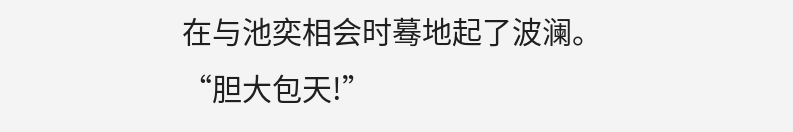在与池奕相会时蓦地起了波澜。
“胆大包天!”